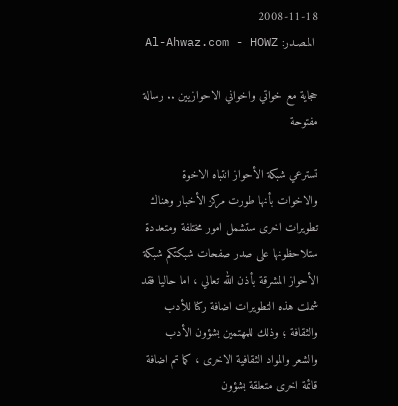2008-11-18
 المـصـدر: Al-Ahwaz.com - HOWZ

حجاية مع خواتي واخواني الاحوازيين .. رسالة مفتوحة

تسترعي شبكة الأحواز انتباه الاخوة والاخوات بأنها طورت مركز الأخبار وهناك تطويرات اخرى ستشمل امور مختلفة ومتعددة ستلاحظونها على صدر صفحات شبكتكم شبكة الأحواز المشرقة بأذن الله تعالي ، اما حاليا فقد شملت هذه التطويرات اضافة ركنا للأدب والثقافة ؛ وذلك للمهتمين بشؤون الأدب والشعر والمواد الثقافية الاخرى ، كما تم اضافة قائمة اخرى متعلقة بشؤون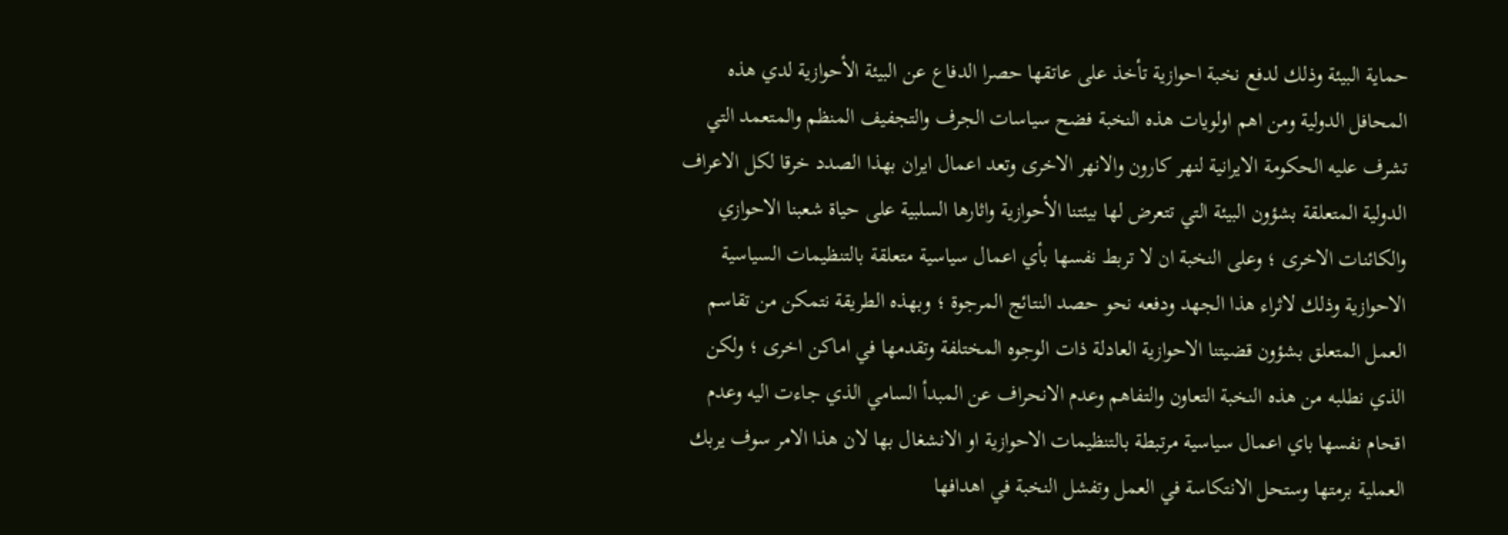حماية البيئة وذلك لدفع نخبة احوازية تأخذ على عاتقها حصرا الدفاع عن البيئة الأحوازية لدي هذه المحافل الدولية ومن اهم اولويات هذه النخبة فضح سياسات الجرف والتجفيف المنظم والمتعمد التي تشرف عليه الحكومة الايرانية لنهر كارون والانهر الاخرى وتعد اعمال ايران بهذا الصدد خرقا لكل الاعراف الدولية المتعلقة بشؤون البيئة التي تتعرض لها بيئتنا الأحوازية واثارها السلبية على حياة شعبنا الاحوازي والكائنات الاخرى ؛ وعلى النخبة ان لا تربط نفسها بأي اعمال سياسية متعلقة بالتنظيمات السياسية الاحوازية وذلك لاثراء هذا الجهد ودفعه نحو حصد النتائج المرجوة ؛ وبهذه الطريقة نتمكن من تقاسم العمل المتعلق بشؤون قضيتنا الاحوازية العادلة ذات الوجوه المختلفة وتقدمها في اماكن اخرى ؛ ولكن الذي نطلبه من هذه النخبة التعاون والتفاهم وعدم الانحراف عن المبدأ السامي الذي جاءت اليه وعدم اقحام نفسها باي اعمال سياسية مرتبطة بالتنظيمات الاحوازية او الانشغال بها لان هذا الامر سوف يربك العملية برمتها وستحل الانتكاسة في العمل وتفشل النخبة في اهدافها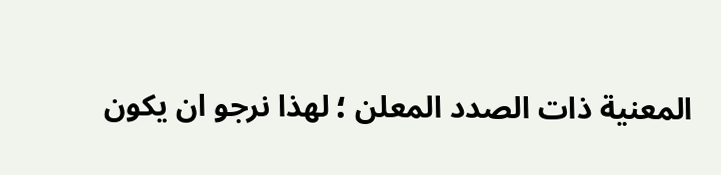المعنية ذات الصدد المعلن ؛ لهذا نرجو ان يكون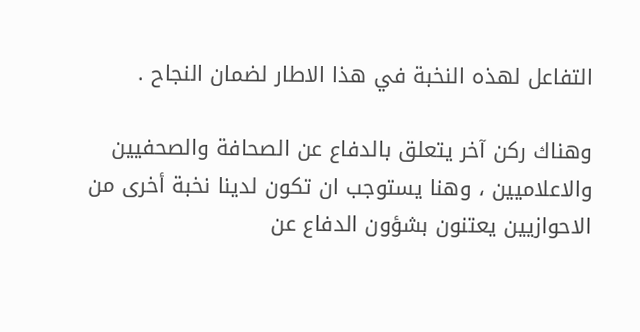التفاعل لهذه النخبة في هذا الاطار لضمان النجاح .

وهناك ركن آخر يتعلق بالدفاع عن الصحافة والصحفيين والاعلاميين ، وهنا يستوجب ان تكون لدينا نخبة أخرى من الاحوازيين يعتنون بشؤون الدفاع عن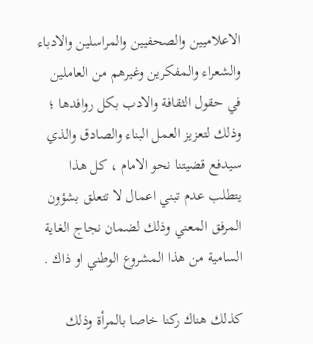الاعلاميين والصحفيين والمراسلين والادباء والشعراء والمفكرين وغيرهم من العاملين في حقول الثقافة والادب بكل روافدها ؛ وذلك لتعزيز العمل البناء والصادق والذي سيدفع قضيتنا نحو الامام ، كل هذا يتطلب عدم تبني اعمال لا تتعلق بشؤون المرفق المعني وذلك لضمان نجاج الغاية السامية من هذا المشروع الوطني او ذاك .

كذلك هناك ركنا خاصا بالمرأة وذلك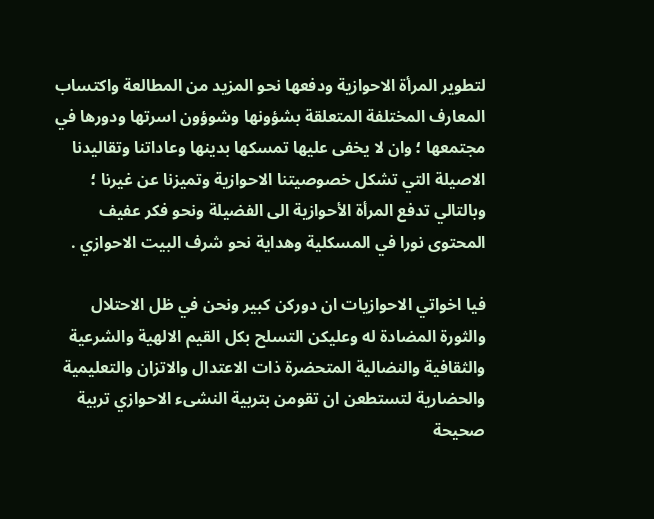لتطوير المرأة الاحوازية ودفعها نحو المزيد من المطالعة واكتساب المعارف المختلفة المتعلقة بشؤونها وشوؤون اسرتها ودورها في مجتمعها ؛ وان لا يخفى عليها تمسكها بدينها وعاداتنا وتقاليدنا الاصيلة التي تشكل خصوصيتنا الاحوازية وتميزنا عن غيرنا ؛ وبالتالي تدفع المرأة الأحوازية الى الفضيلة ونحو فكر عفيف المحتوى نورا في المسكلية وهداية نحو شرف البيت الاحوازي .

فيا اخواتي الاحوازيات ان دوركن كبير ونحن في ظل الاحتلال والثورة المضادة له وعليكن التسلح بكل القيم الالهية والشرعية والثقافية والنضالية المتحضرة ذات الاعتدال والاتزان والتعليمية والحضارية لتستطعن ان تقومن بتربية النشىء الاحوازي تربية صحيحة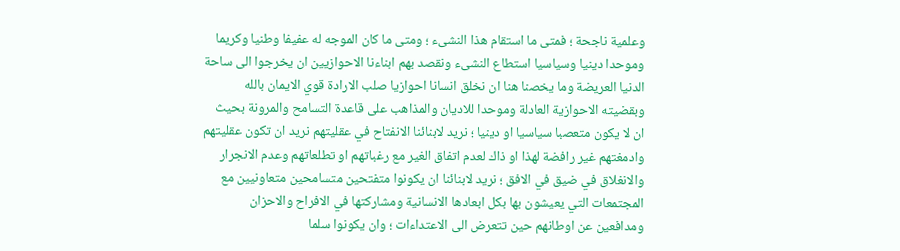وعلمية ناجحة ؛ فمتى ما استقام هذا النشىء ؛ ومتى ما كان الموجه له عفيفا وطنيا وكريما وموحدا دينيا وسياسيا استطاع النشىء ونقصد بهم ابناءنا الاحوازيين ان يخرجوا الى ساحة الدنيا العريضة وما يخصنا هنا ان نخلق انسانا احوازيا صلب الارادة قوي الايمان بالله وبقضيته الاحوازية العادلة وموحدا للاديان والمذاهب على قاعدة التسامح والمرونة بحيث ان لا يكون متعصبا سياسيا او دينيا ؛ نريد لابنائنا الانفتاح في عقليتهم نريد ان تكون عقليتهم وادمغتهم غير رافضة لهذا او ذاك لعدم اتفاق الغير مع رغباتهم او تطلعاتهم وعدم الانجرار والانغلاق في ضيق في الافق ؛ نريد لابنائنا ان يكونوا متفتحين متسامحين متعاونيين مع المجتمعات التي يعيشون بها بكل ابعادها الانسانية ومشاركتها في الافراح والاحزان ومدافعين عن اوطانهم حين تتعرض الى الاعتداءات ؛ وان يكونوا سلما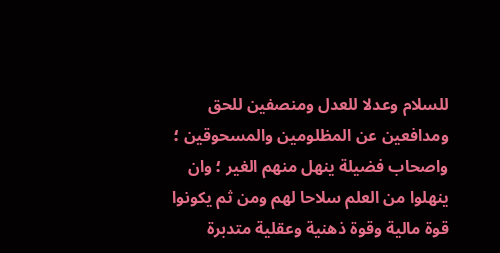للسلام وعدلا للعدل ومنصفين للحق ومدافعين عن المظلومين والمسحوقين ؛ واصحاب فضيلة ينهل منهم الغير ؛ وان ينهلوا من العلم سلاحا لهم ومن ثم يكونوا قوة مالية وقوة ذهنية وعقلية متدبرة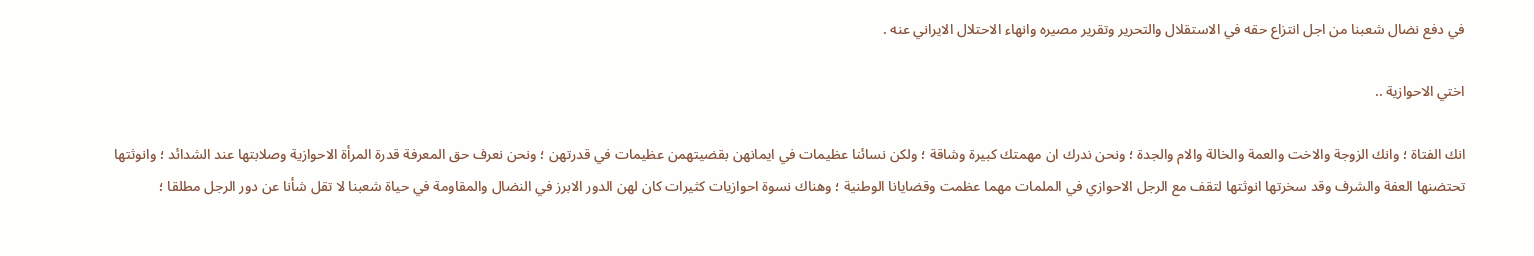في دفع نضال شعبنا من اجل انتزاع حقه في الاستقلال والتحرير وتقرير مصيره وانهاء الاحتلال الايراني عنه .

اختي الاحوازية ..

انك الفتاة ؛ وانك الزوجة والاخت والعمة والخالة والام والجدة ؛ ونحن ندرك ان مهمتك كبيرة وشاقة ؛ ولكن نسائنا عظيمات في ايمانهن بقضيتهمن عظيمات في قدرتهن ؛ ونحن نعرف حق المعرفة قدرة المرأة الاحوازية وصلابتها عند الشدائد ؛ وانوثتها تحتضنها العفة والشرف وقد سخرتها انوثتها لتقف مع الرجل الاحوازي في الملمات مهما عظمت وقضايانا الوطنية ؛ وهناك نسوة احوازيات كثيرات كان لهن الدور الابرز في النضال والمقاومة في حياة شعبنا لا تقل شأنا عن دور الرجل مطلقا ؛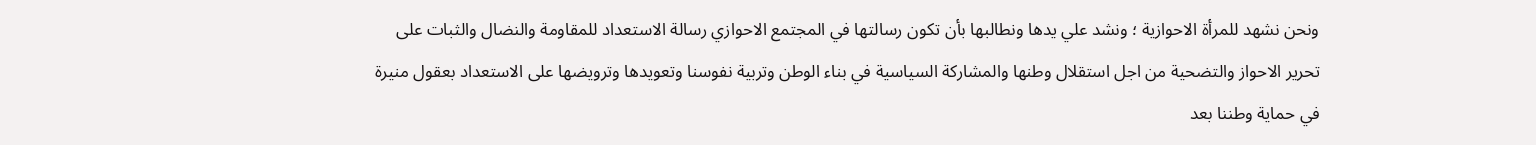ونحن نشهد للمرأة الاحوازية ؛ ونشد علي يدها ونطالبها بأن تكون رسالتها في المجتمع الاحوازي رسالة الاستعداد للمقاومة والنضال والثبات على تحرير الاحواز والتضحية من اجل استقلال وطنها والمشاركة السياسية في بناء الوطن وتربية نفوسنا وتعويدها وترويضها على الاستعداد بعقول منيرة في حماية وطننا بعد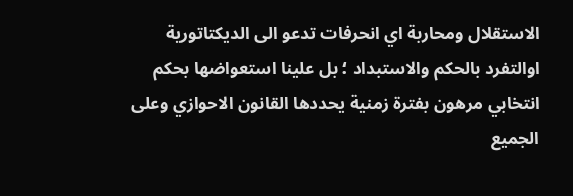الاستقلال ومحاربة اي انحرفات تدعو الى الديكتاتورية اوالتفرد بالحكم والاستبداد ؛ بل علينا استعواضها بحكم انتخابي مرهون بفترة زمنية يحددها القانون الاحوازي وعلى الجميع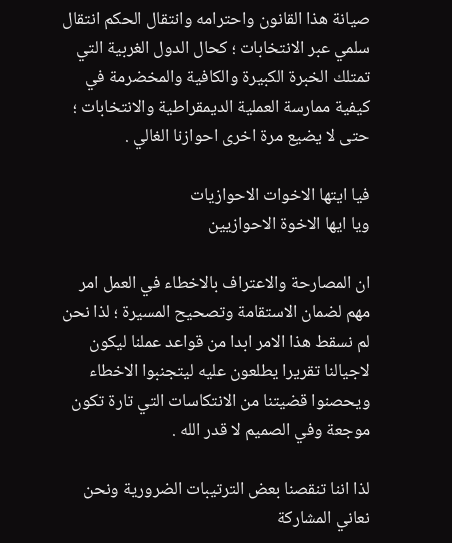صيانة هذا القانون واحترامه وانتقال الحكم انتقال سلمي عبر الانتخابات ؛ كحال الدول الغربية التي تمتلك الخبرة الكبيرة والكافية والمخضرمة في كيفية ممارسة العملية الديمقراطية والانتخابات ؛ حتى لا يضيع مرة اخرى احوازنا الغالي .

فيا ايتها الاخوات الاحوازيات
ويا ايها الاخوة الاحوازيين

ان المصارحة والاعتراف بالاخطاء في العمل امر مهم لضمان الاستقامة وتصحيح المسيرة ؛ لذا نحن لم نسقط هذا الامر ابدا من قواعد عملنا ليكون لاجيالنا تقريرا يطلعون عليه ليتجنبوا الاخطاء ويحصنوا قضيتنا من الانتكاسات التي تارة تكون موجعة وفي الصميم لا قدر الله .

لذا اننا تنقصنا بعض الترتيبات الضرورية ونحن نعاني المشاركة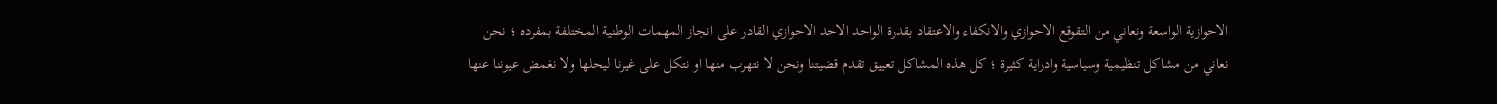الاحوازية الواسعة ونعاني من التقوقع الاحوازي والانكفاء والاعتقاد بقدرة الواحد الاحد الاحوازي القادر على انجاز المهمات الوطنية المختلفة بمفرده ؛ نحن نعاني من مشاكل تنظيمية وسياسية وادراية كثيرة ؛ كل هذه المشاكل تعييق تقدم قضيتنا ونحن لا نتهرب منها او نتكل على غيرنا ليحلها ولا نغمض عيوننا عنها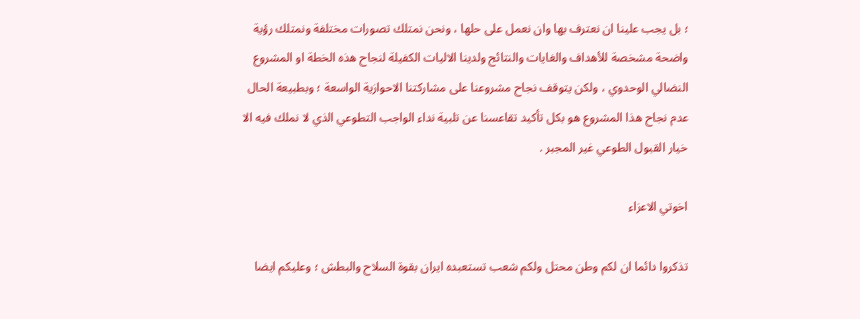؛ بل يجب علينا ان نعترف بها وان نعمل على حلها ، ونحن نمتلك تصورات مختلفة ونمتلك رؤية واضحة مشخصة للأهداف والغايات والنتائج ولدينا الاليات الكفيلة لنجاح هذه الخطة او المشروع النضالي الوحدوي ، ولكن يتوقف نجاح مشروعنا على مشاركتنا الاحوازية الواسعة ؛ وبطبيعة الحال عدم نجاح هذا المشروع هو بكل تأكيد تقاعسنا عن تلبية نداء الواجب التطوعي الذي لا نملك فيه الا خيار القبول الطوعي غير المجبر .

اخوتي الاعزاء

تذكروا دائما ان لكم وطن محتل ولكم شعب تستعبده ايران بقوة السلاح والبطش ؛ وعليكم ايضا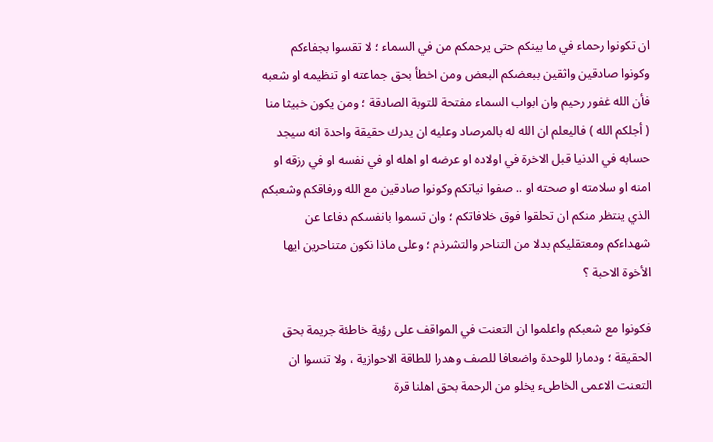ان تكونوا رحماء في ما بينكم حتى يرحمكم من في السماء ؛ لا تقسوا بجفاءكم وكونوا صادقين واثقين ببعضكم البعض ومن اخطأ بحق جماعته او تنظيمه او شعبه فأن الله غفور رحيم وان ابواب السماء مفتحة للتوبة الصادقة ؛ ومن يكون خبيثا منا ( أجلكم الله ) فاليعلم ان الله له بالمرصاد وعليه ان يدرك حقيقة واحدة انه سيجد حسابه في الدنيا قبل الاخرة في اولاده او عرضه او اهله او في نفسه او في رزقه او امنه او سلامته او صحته او .. صفوا نياتكم وكونوا صادقين مع الله ورفاقكم وشعبكم الذي ينتظر منكم ان تحلقوا فوق خلافاتكم ؛ وان تسموا بانفسكم دفاعا عن شهداءكم ومعتقليكم بدلا من التناحر والتشرذم ؛ وعلى ماذا نكون متناحرين ايها الأخوة الاحبة ؟

فكونوا مع شعبكم واعلموا ان التعنت في المواقف على رؤية خاطئة جريمة بحق الحقيقة ؛ ودمارا للوحدة واضعافا للصف وهدرا للطاقة الاحوازية ، ولا تنسوا ان التعنت الاعمى الخاطىء يخلو من الرحمة بحق اهلنا قرة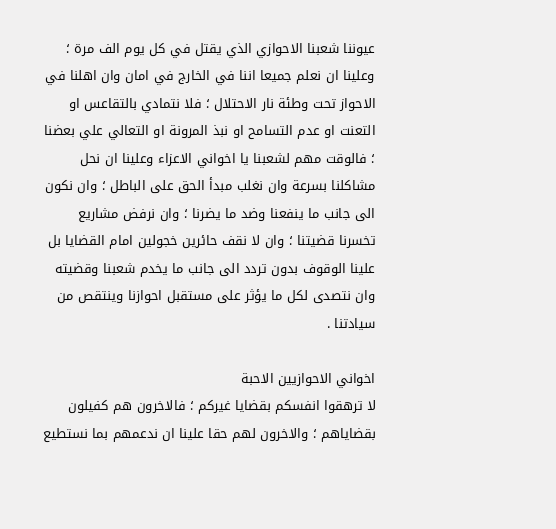عيوننا شعبنا الاحوازي الذي يقتل في كل يوم الف مرة ؛ وعلينا ان نعلم جميعا اننا في الخارج في امان وان اهلنا في الاحواز تحت وطئة نار الاحتلال ؛ فلا نتمادي بالتقاعس او التعنت او عدم التسامح او نبذ المرونة او التعالي علي بعضنا ؛ فالوقت مهم لشعبنا يا اخواني الاعزاء وعلينا ان نحل مشاكلنا بسرعة وان نغلب مبدأ الحق على الباطل ؛ وان نكون الى جانب ما ينفعنا وضد ما يضرنا ؛ وان نرفض مشاريع تخسرنا قضيتنا ؛ وان لا نقف حائرين خجولين امام القضايا بل علينا الوقوف بدون تردد الى جانب ما يخدم شعبنا وقضيته وان نتصدى لكل ما يؤثر على مستقبل احوازنا وينتقص من سيادتنا .

اخواني الاحوازيين الاحبة
لا ترهقوا انفسكم بقضايا غيركم ؛ فالاخرون هم كفيلون بقضاياهم ؛ والاخرون لهم حقا علينا ان ندعمهم بما نستطيع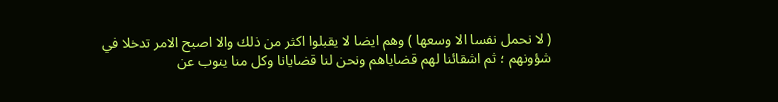( لا نحمل نفسا الا وسعها ) وهم ايضا لا يقبلوا اكثر من ذلك والا اصبح الامر تدخلا في شؤونهم ؛ ثم اشقائنا لهم قضاياهم ونحن لنا قضايانا وكل منا ينوب عن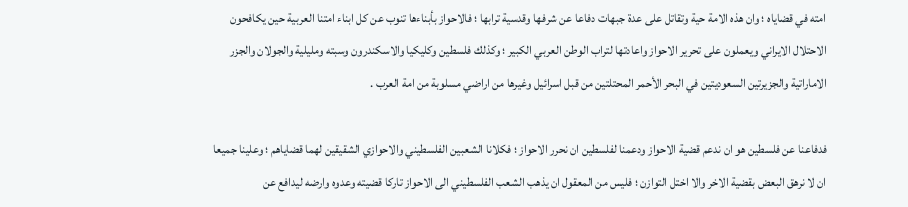امته في قضاياه ؛ وان هذه الامة حية وتقاتل على عدة جبهات دفاعا عن شرفها وقدسية ترابها ؛ فالاحواز بأبناءها تنوب عن كل ابناء امتنا العربية حين يكافحون الاحتلال الايراني ويعملون على تحرير الاحواز واعادتها لتراب الوطن العربي الكبير ؛ وكذلك فلسطين وكليكيا والاسكندرون وسبته ومليلية والجولان والجزر الاماراتية والجزيرتين السعوديتين في البحر الأحمر المحتلتين من قبل اسرائيل وغيرها من اراضي مسلوبة من امة العرب .

فدفاعنا عن فلسطين هو ان ندعم قضية الاحواز ودعمنا لفلسطين ان نحرر الاحواز ؛ فكلانا الشعبين الفلسطيني والاحوازي الشقيقين لهما قضاياهم ؛ وعلينا جميعا ان لا نرهق البعض بقضية الاخر والا اختل التوازن ؛ فليس من المعقول ان يذهب الشعب الفلسطيني الى الاحواز تاركا قضيته وعدوه وارضه ليدافع عن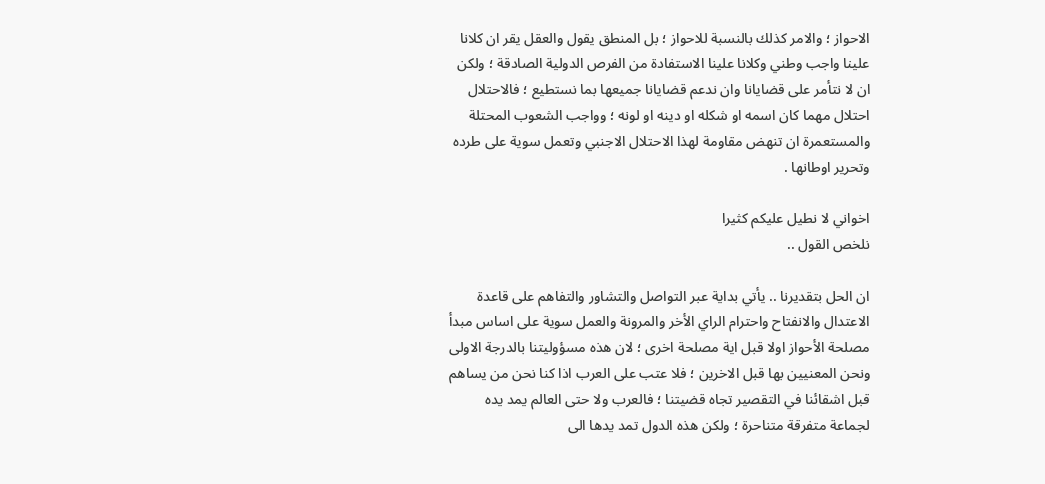الاحواز ؛ والامر كذلك بالنسبة للاحواز ؛ بل المنطق يقول والعقل يقر ان كلانا علينا واجب وطني وكلانا علينا الاستفادة من الفرص الدولية الصادقة ؛ ولكن ان لا نتأمر على قضايانا وان ندعم قضايانا جميعها بما نستطيع ؛ فالاحتلال احتلال مهما كان اسمه او شكله او دينه او لونه ؛ وواجب الشعوب المحتلة والمستعمرة ان تنهض مقاومة لهذا الاحتلال الاجنبي وتعمل سوية على طرده وتحرير اوطانها .

اخواني لا نطيل عليكم كثيرا
نلخص القول ..

ان الحل بتقديرنا .. يأتي بداية عبر التواصل والتشاور والتفاهم على قاعدة الاعتدال والانفتاح واحترام الراي الأخر والمرونة والعمل سوية على اساس مبدأ مصلحة الأحواز اولا قبل اية مصلحة اخرى ؛ لان هذه مسؤوليتنا بالدرجة الاولى ونحن المعنيين بها قبل الاخرين ؛ فلا عتب على العرب اذا كنا نحن من يساهم قبل اشقائنا في التقصير تجاه قضيتنا ؛ فالعرب ولا حتى العالم يمد يده لجماعة متفرقة متناحرة ؛ ولكن هذه الدول تمد يدها الى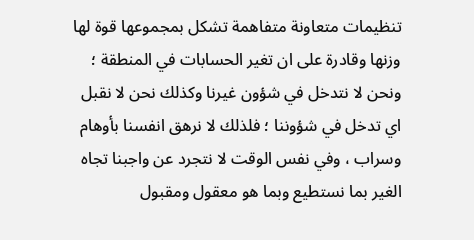تنظيمات متعاونة متفاهمة تشكل بمجموعها قوة لها وزنها وقادرة على ان تغير الحسابات في المنطقة ؛ ونحن لا نتدخل في شؤون غيرنا وكذلك نحن لا نقبل اي تدخل في شؤوننا ؛ فلذلك لا نرهق انفسنا بأوهام وسراب ، وفي نفس الوقت لا نتجرد عن واجبنا تجاه الغير بما نستطيع وبما هو معقول ومقبول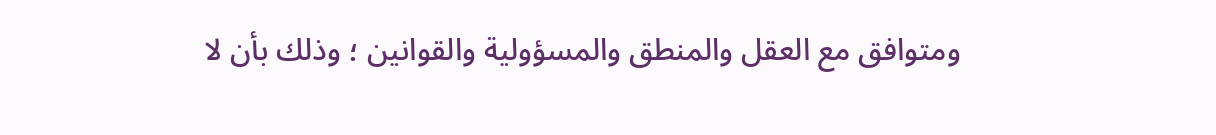ومتوافق مع العقل والمنطق والمسؤولية والقوانين ؛ وذلك بأن لا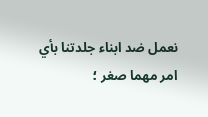نعمل ضد ابناء جلدتنا بأي امر مهما صغر ؛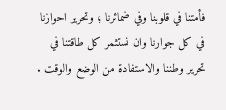فأمتنا في قلوبنا وفي ضمائرنا ؛ وتحرير احوازنا في كل جوارنا وان نستثمر كل طاقتنا في تحرير وطننا والاستفادة من الوضع والوقت .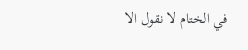في الختام لا نقول الا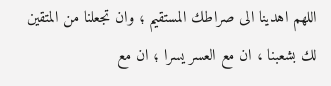اللهم اهدينا الى صراطك المستقيم ؛ وان تجعلنا من المتقين لك بشعبنا ، ان مع العسر يسرا ؛ ان مع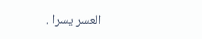العسر يسرا .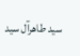سيد طاهرآل سيد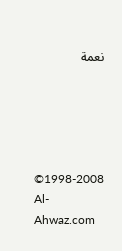نعمة





©1998-2008 Al-Ahwaz.com